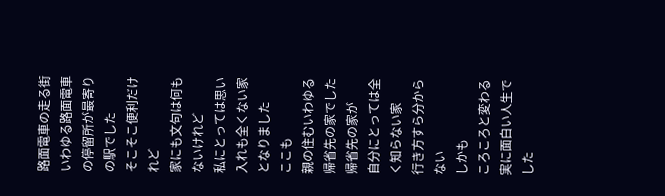路面電車の走る街
いわゆる路面電車の停留所が最寄りの駅でした
そこそこ便利だけれど
家にも文句は何もないけれど
私にとっては思い入れも全くない家となりました
ここも
親の住むいわゆる帰省先の家でした
帰省先の家が
自分にとっては全く知らない家
行き方すら分からない
しかも
ころころと変わる
実に面白い人生でした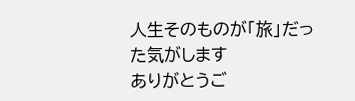人生そのものが「旅」だった気がします
ありがとうご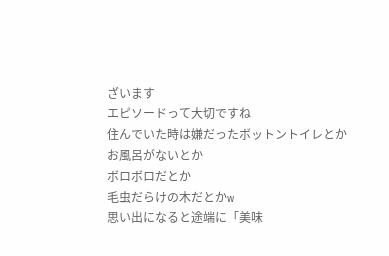ざいます
エピソードって大切ですね
住んでいた時は嫌だったボットントイレとか
お風呂がないとか
ボロボロだとか
毛虫だらけの木だとかw
思い出になると途端に「美味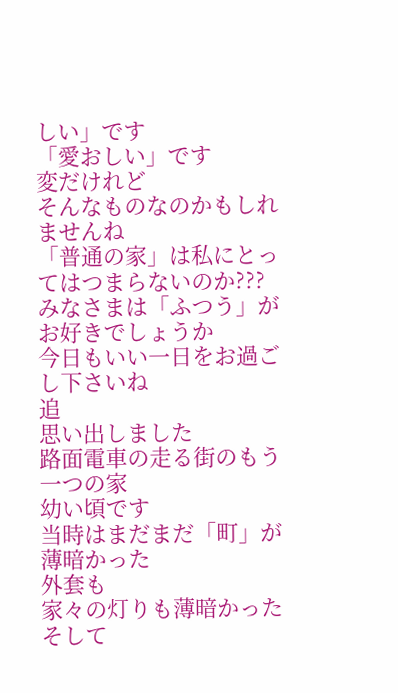しい」です
「愛おしい」です
変だけれど
そんなものなのかもしれませんね
「普通の家」は私にとってはつまらないのか???
みなさまは「ふつう」がお好きでしょうか
今日もいい一日をお過ごし下さいね
追
思い出しました
路面電車の走る街のもう一つの家
幼い頃です
当時はまだまだ「町」が薄暗かった
外套も
家々の灯りも薄暗かった
そして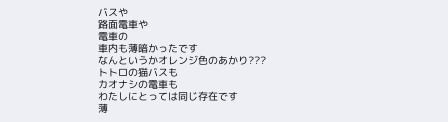バスや
路面電車や
電車の
車内も薄暗かったです
なんというかオレンジ色のあかり???
トトロの猫バスも
カオナシの電車も
わたしにとっては同じ存在です
薄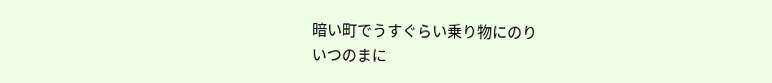暗い町でうすぐらい乗り物にのり
いつのまに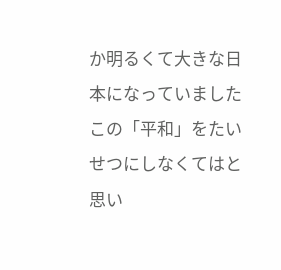か明るくて大きな日本になっていました
この「平和」をたいせつにしなくてはと思い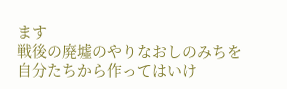ます
戦後の廃墟のやりなおしのみちを
自分たちから作ってはいけ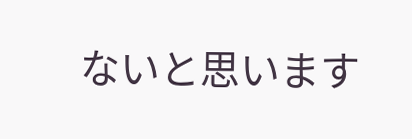ないと思います